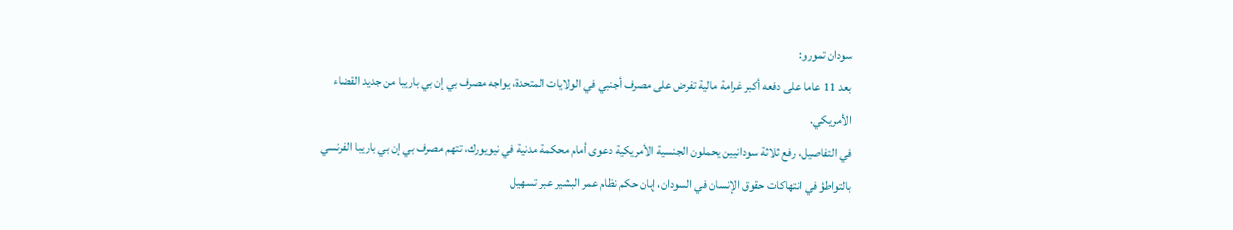سودان تمورو:
بعد 11 عاما على دفعه أكبر غرامة مالية تفرض على مصرف أجنبي في الولايات المتحدة، يواجه مصرف بي إن بي باريبا من جديد القضاء الأمريكي.
في التفاصيل، رفع ثلاثة سودانيين يحملون الجنسية الأمريكية دعوى أمام محكمة مدنية في نيويورك، تتهم مصرف بي إن بي باريبا الفرنسي بالتواطؤ في انتهاكات حقوق الإنسان في السودان، إبان حكم نظام عمر البشير عبر تسهيل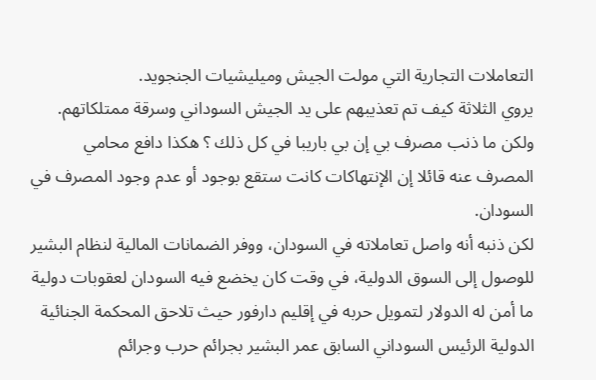التعاملات التجارية التي مولت الجيش وميليشيات الجنجويد.
يروي الثلاثة كيف تم تعذيبهم على يد الجيش السوداني وسرقة ممتلكاتهم.
ولكن ما ذنب مصرف بي إن بي باريبا في كل ذلك ؟ هكذا دافع محامي المصرف عنه قائلا إن الإنتهاكات كانت ستقع بوجود أو عدم وجود المصرف في السودان.
لكن ذنبه أنه واصل تعاملاته في السودان، ووفر الضمانات المالية لنظام البشير للوصول إلى السوق الدولية، في وقت كان يخضع فيه السودان لعقوبات دولية ما أمن له الدولار لتمويل حربه في إقليم دارفور حيث تلاحق المحكمة الجنائية الدولية الرئيس السوداني السابق عمر البشير بجرائم حرب وجرائم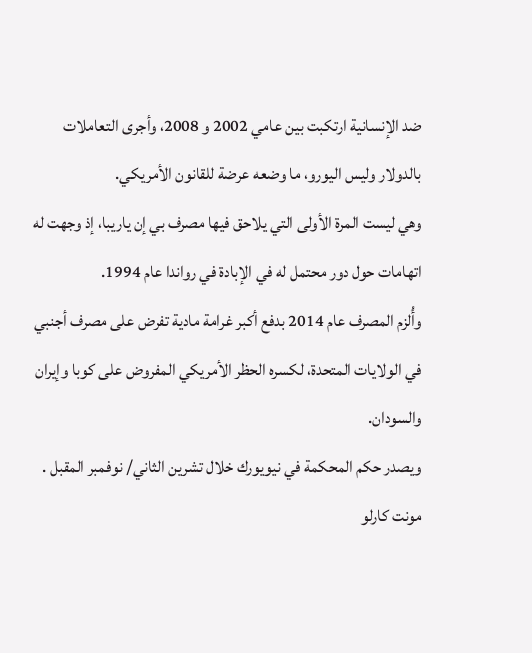ضد الإنسانية ارتكبت بين عامي 2002 و 2008، وأجرى التعاملات بالدولار وليس اليورو، ما وضعه عرضة للقانون الأمريكي.
وهي ليست المرة الأولى التي يلاحق فيها مصرف بي إن ياريبا، إذ وجهت له اتهامات حول دور محتمل له في الإبادة في رواندا عام 1994.
وأُلزم المصرف عام 2014 بدفع أكبر غرامة مادية تفرض على مصرف أجنبي في الولايات المتحدة، لكسره الحظر الأمريكي المفروض على كوبا وإيران والسودان.
ويصدر حكم المحكمة في نيويورك خلال تشرين الثاني/ نوفمبر المقبل .
مونت كارلو